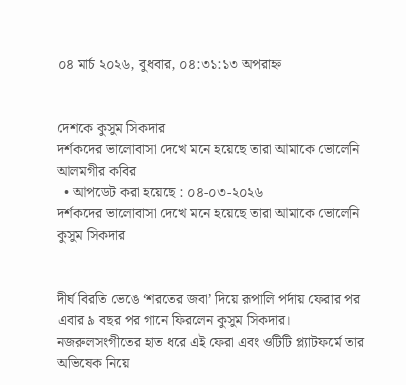০৪ মার্চ ২০২৬, বুধবার, ০৪:৩১:১৩ অপরাহ্ন


দেশকে কুসুম সিকদার
দর্শকদের ভালোবাসা দেখে মনে হয়েছে তারা আমাকে ভোলেনি
আলমগীর কবির
  • আপডেট করা হয়েছে : ০৪-০৩-২০২৬
দর্শকদের ভালোবাসা দেখে মনে হয়েছে তারা আমাকে ভোলেনি কুসুম সিকদার


দীর্ঘ বিরতি ভেঙে ‘শরতের জবা’ দিয়ে রূপালি পর্দায় ফেরার পর এবার ৯ বছর পর গানে ফিরলেন কুসুম সিকদার। নজরুলসংগীতের হাত ধরে এই ফেরা এবং ওটিটি প্ল্যাটফর্মে তার অভিষেক নিয়ে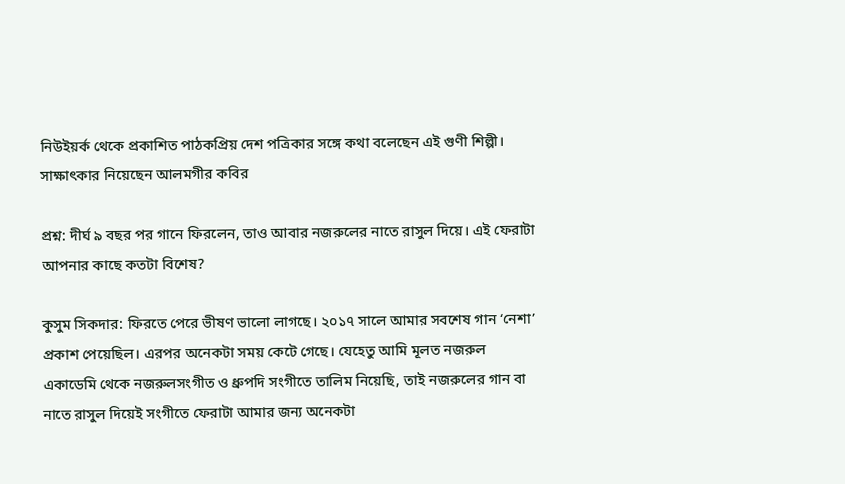নিউইয়র্ক থেকে প্রকাশিত পাঠকপ্রিয় দেশ পত্রিকার সঙ্গে কথা বলেছেন এই গুণী শিল্পী। সাক্ষাৎকার নিয়েছেন আলমগীর কবির

প্রশ্ন: দীর্ঘ ৯ বছর পর গানে ফিরলেন, তাও আবার নজরুলের নাতে রাসুল দিয়ে। এই ফেরাটা আপনার কাছে কতটা বিশেষ?

কুসুম সিকদার: ফিরতে পেরে ভীষণ ভালো লাগছে। ২০১৭ সালে আমার সবশেষ গান ‘নেশা’ প্রকাশ পেয়েছিল। এরপর অনেকটা সময় কেটে গেছে। যেহেতু আমি মূলত নজরুল একাডেমি থেকে নজরুলসংগীত ও ধ্রুপদি সংগীতে তালিম নিয়েছি, তাই নজরুলের গান বা নাতে রাসুল দিয়েই সংগীতে ফেরাটা আমার জন্য অনেকটা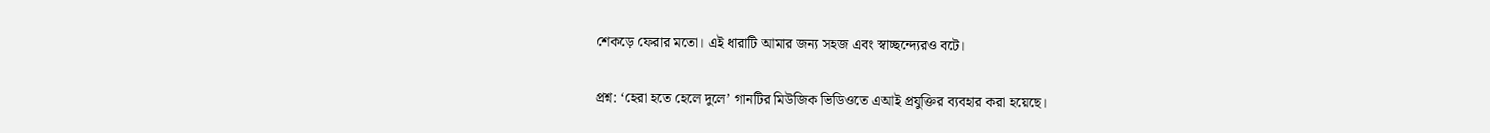শেকড়ে ফেরার মতো। এই ধারাটি আমার জন্য সহজ এবং স্বাচ্ছন্দ্যেরও বটে।

প্রশ্ন: ‘হেরা হতে হেলে দুলে’ গানটির মিউজিক ভিডিওতে এআই প্রযুক্তির ব্যবহার করা হয়েছে।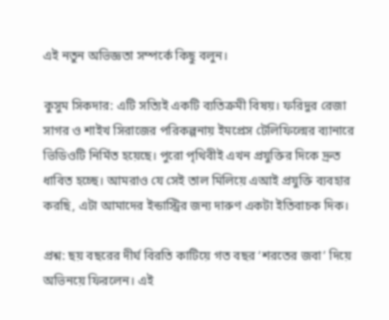এই নতুন অভিজ্ঞতা সম্পর্কে কিছু বলুন।

কুসুম সিকদার: এটি সত্যিই একটি ব্যতিক্রমী বিষয়। ফরিদুর রেজা সাগর ও শাইখ সিরাজের পরিকল্পনায় ইমপ্রেস টেলিফিল্মের ব্যানারে ভিডিওটি নির্মিত হয়েছে। পুরো পৃথিবীই এখন প্রযুক্তির দিকে দ্রুত ধাবিত হচ্ছে। আমরাও যে সেই তাল মিলিয়ে এআই প্রযুক্তি ব্যবহার করছি, এটা আমাদের ইন্ডাস্ট্রির জন্য দারুণ একটা ইতিবাচক দিক।

প্রশ্ন: ছয় বছরের দীর্ঘ বিরতি কাটিয়ে গত বছর ‘শরতের জবা’ দিয়ে অভিনয়ে ফিরলেন। এই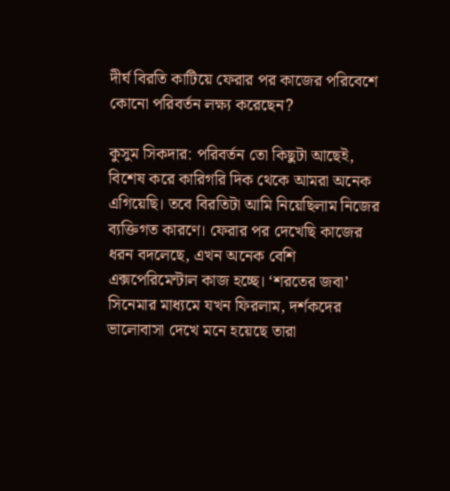দীর্ঘ বিরতি কাটিয়ে ফেরার পর কাজের পরিবেশে কোনো পরিবর্তন লক্ষ্য করেছেন?

কুসুম সিকদার: পরিবর্তন তো কিছুটা আছেই, বিশেষ করে কারিগরি দিক থেকে আমরা অনেক এগিয়েছি। তবে বিরতিটা আমি নিয়েছিলাম নিজের ব্যক্তিগত কারণে। ফেরার পর দেখেছি কাজের ধরন বদলেছে, এখন অনেক বেশি এক্সপেরিমেন্টাল কাজ হচ্ছে। ‘শরতের জবা’ সিনেমার মাধ্যমে যখন ফিরলাম, দর্শকদের ভালোবাসা দেখে মনে হয়েছে তারা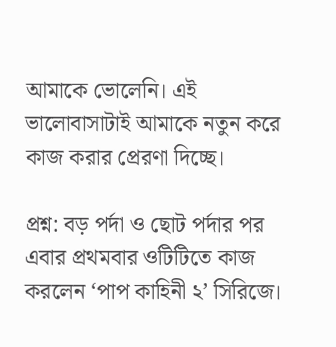আমাকে ভোলেনি। এই ভালোবাসাটাই আমাকে নতুন করে কাজ করার প্রেরণা দিচ্ছে।

প্রশ্ন: বড় পর্দা ও ছোট পর্দার পর এবার প্রথমবার ওটিটিতে কাজ করলেন ‘পাপ কাহিনী ২’ সিরিজে।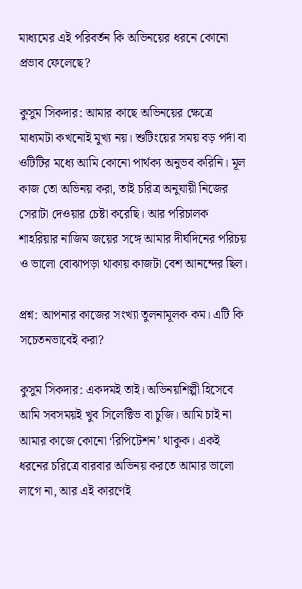মাধ্যমের এই পরিবর্তন কি অভিনয়ের ধরনে কোনো প্রভাব ফেলেছে?

কুসুম সিকদার: আমার কাছে অভিনয়ের ক্ষেত্রে মাধ্যমটা কখনোই মুখ্য নয়। শুটিংয়ের সময় বড় পর্দা বা ওটিটির মধ্যে আমি কোনো পার্থক্য অনুভব করিনি। মূল কাজ তো অভিনয় করা, তাই চরিত্র অনুযায়ী নিজের সেরাটা দেওয়ার চেষ্টা করেছি। আর পরিচালক শাহরিয়ার নাজিম জয়ের সঙ্গে আমার দীর্ঘদিনের পরিচয় ও ভালো বোঝাপড়া থাকায় কাজটা বেশ আনন্দের ছিল।

প্রশ্ন: আপনার কাজের সংখ্যা তুলনামূলক কম। এটি কি সচেতনভাবেই করা?

কুসুম সিকদার: একদমই তাই। অভিনয়শিল্পী হিসেবে আমি সবসময়ই খুব সিলেক্টিভ বা চুজি। আমি চাই না আমার কাজে কোনো ‘রিপিটেশন’ থাকুক। একই ধরনের চরিত্রে বারবার অভিনয় করতে আমার ভালো লাগে না, আর এই কারণেই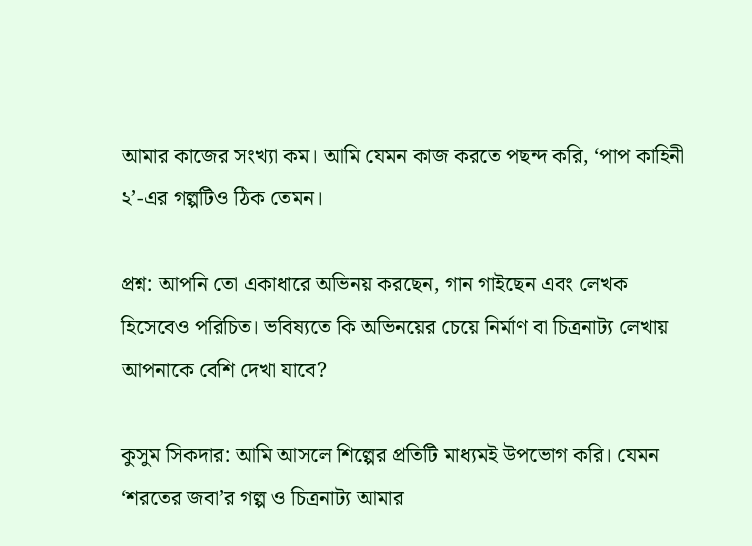আমার কাজের সংখ্যা কম। আমি যেমন কাজ করতে পছন্দ করি, ‘পাপ কাহিনী ২’-এর গল্পটিও ঠিক তেমন।

প্রশ্ন: আপনি তো একাধারে অভিনয় করছেন, গান গাইছেন এবং লেখক হিসেবেও পরিচিত। ভবিষ্যতে কি অভিনয়ের চেয়ে নির্মাণ বা চিত্রনাট্য লেখায় আপনাকে বেশি দেখা যাবে?

কুসুম সিকদার: আমি আসলে শিল্পের প্রতিটি মাধ্যমই উপভোগ করি। যেমন ‘শরতের জবা’র গল্প ও চিত্রনাট্য আমার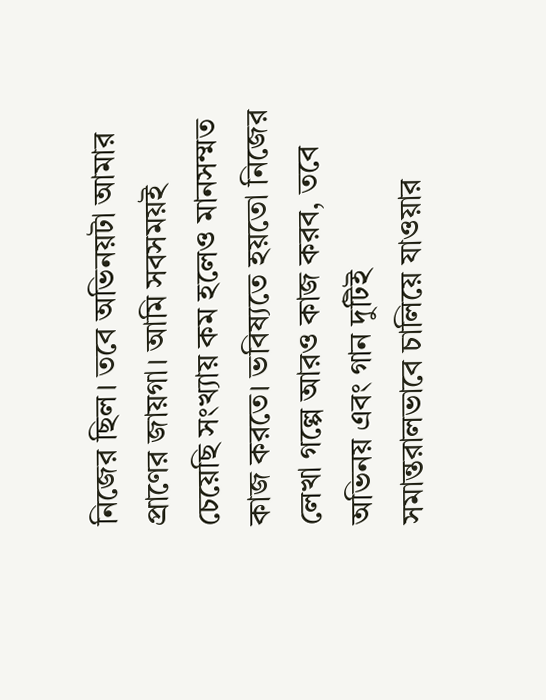নিজের ছিল। তবে অভিনয়টা আমার প্রাণের জায়গা। আমি সবসময়ই চেয়েছি সংখ্যায় কম হলেও মানসম্মত কাজ করতে। ভবিষ্যতে হয়তো নিজের লেখা গল্পে আরও কাজ করব, তবে অভিনয় এবং গান দুটিই সমান্তরালভাবে চালিয়ে যাওয়ার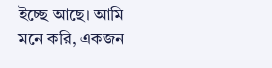ইচ্ছে আছে। আমি মনে করি, একজন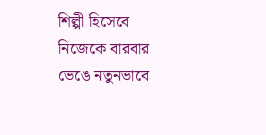শিল্পী হিসেবে নিজেকে বারবার ভেঙে নতুনভাবে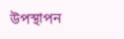উপস্থাপন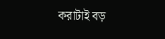করাটাই বড়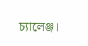চ্যালেঞ্জ।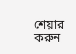শেয়ার করুন